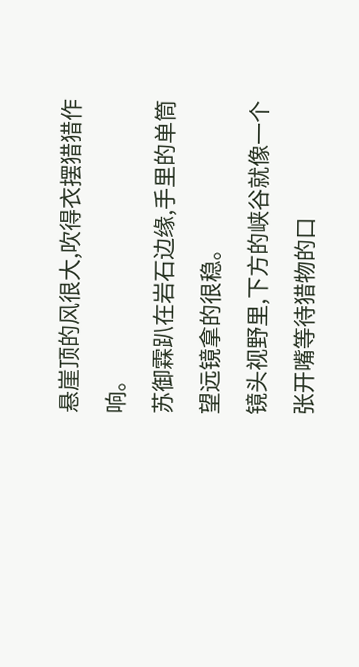悬崖顶的风很大,吹得衣摆猎猎作响。
苏御霖趴在岩石边缘,手里的单筒望远镜拿的很稳。
镜头视野里,下方的峡谷就像一个张开嘴等待猎物的口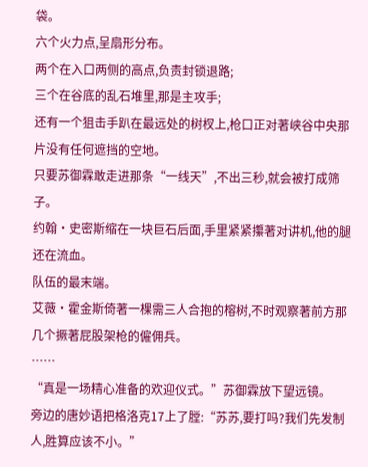袋。
六个火力点,呈扇形分布。
两个在入口两侧的高点,负责封锁退路;
三个在谷底的乱石堆里,那是主攻手;
还有一个狙击手趴在最远处的树杈上,枪口正对著峡谷中央那片没有任何遮挡的空地。
只要苏御霖敢走进那条“一线天”,不出三秒,就会被打成筛子。
约翰·史密斯缩在一块巨石后面,手里紧紧攥著对讲机,他的腿还在流血。
队伍的最末端。
艾薇·霍金斯倚著一棵需三人合抱的榕树,不时观察著前方那几个撅著屁股架枪的僱佣兵。
……
“真是一场精心准备的欢迎仪式。”苏御霖放下望远镜。
旁边的唐妙语把格洛克17上了膛:“苏苏,要打吗?我们先发制人,胜算应该不小。”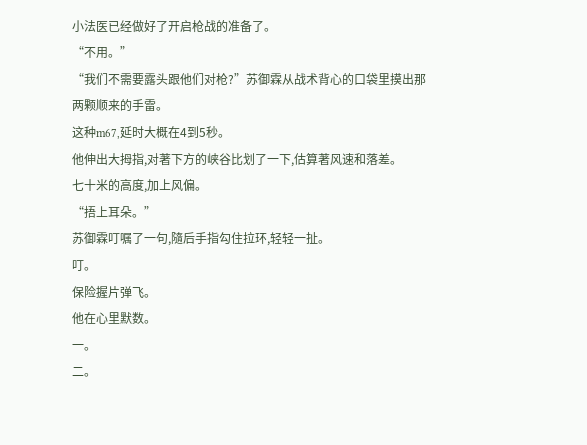小法医已经做好了开启枪战的准备了。
“不用。”
“我们不需要露头跟他们对枪?”苏御霖从战术背心的口袋里摸出那两颗顺来的手雷。
这种m67,延时大概在4到5秒。
他伸出大拇指,对著下方的峡谷比划了一下,估算著风速和落差。
七十米的高度,加上风偏。
“捂上耳朵。”
苏御霖叮嘱了一句,隨后手指勾住拉环,轻轻一扯。
叮。
保险握片弹飞。
他在心里默数。
一。
二。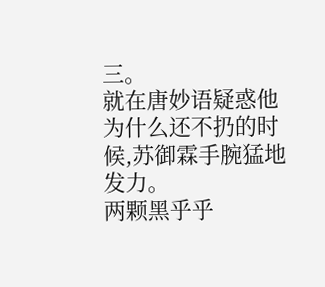三。
就在唐妙语疑惑他为什么还不扔的时候,苏御霖手腕猛地发力。
两颗黑乎乎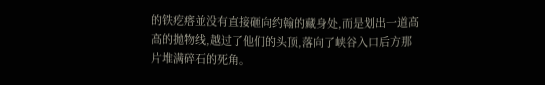的铁疙瘩並没有直接砸向约翰的藏身处,而是划出一道高高的拋物线,越过了他们的头顶,落向了峡谷入口后方那片堆满碎石的死角。